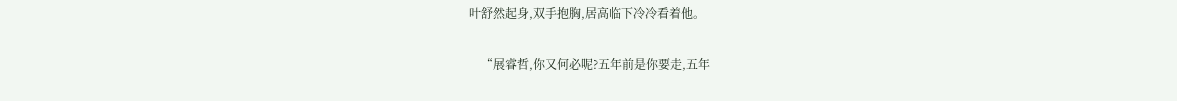叶舒然起身,双手抱胸,居高临下冷冷看着他。

    “展睿哲,你又何必呢?五年前是你要走,五年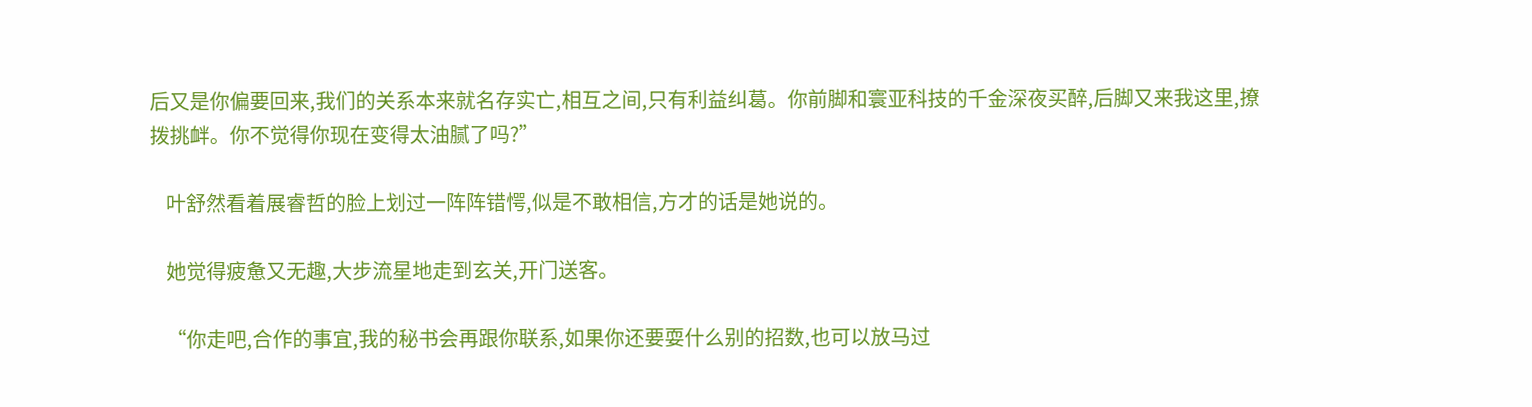后又是你偏要回来,我们的关系本来就名存实亡,相互之间,只有利益纠葛。你前脚和寰亚科技的千金深夜买醉,后脚又来我这里,撩拨挑衅。你不觉得你现在变得太油腻了吗?”

    叶舒然看着展睿哲的脸上划过一阵阵错愕,似是不敢相信,方才的话是她说的。

    她觉得疲惫又无趣,大步流星地走到玄关,开门送客。

    “你走吧,合作的事宜,我的秘书会再跟你联系,如果你还要耍什么别的招数,也可以放马过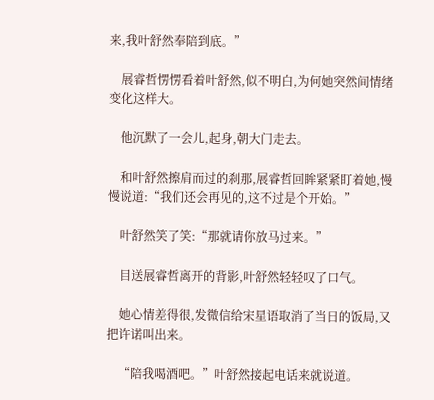来,我叶舒然奉陪到底。”

    展睿哲愣愣看着叶舒然,似不明白,为何她突然间情绪变化这样大。

    他沉默了一会儿,起身,朝大门走去。

    和叶舒然擦肩而过的刹那,展睿哲回眸紧紧盯着她,慢慢说道:“我们还会再见的,这不过是个开始。”

    叶舒然笑了笑:“那就请你放马过来。”

    目送展睿哲离开的背影,叶舒然轻轻叹了口气。

    她心情差得很,发微信给宋星语取消了当日的饭局,又把许诺叫出来。

    “陪我喝酒吧。”叶舒然接起电话来就说道。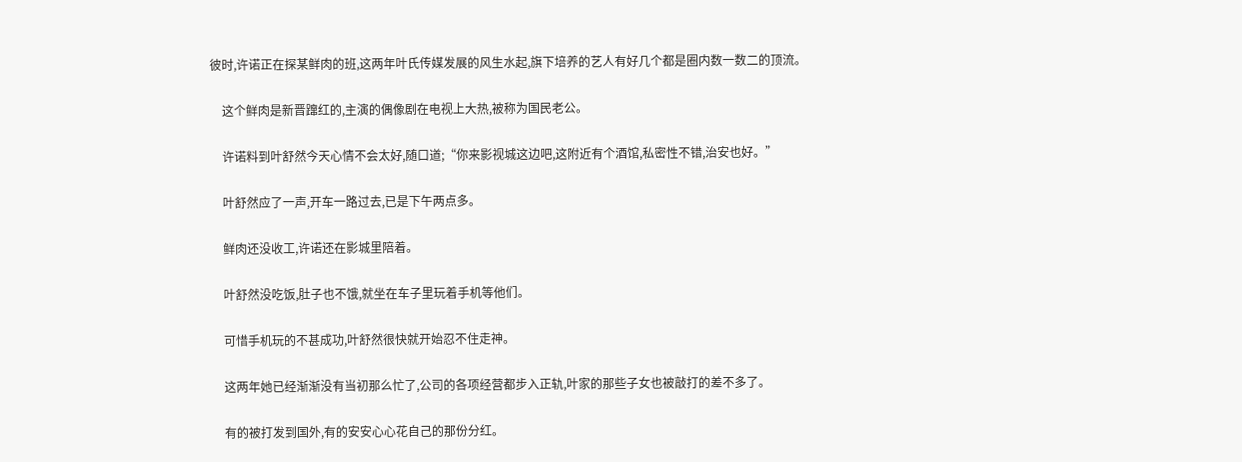彼时,许诺正在探某鲜肉的班,这两年叶氏传媒发展的风生水起,旗下培养的艺人有好几个都是圈内数一数二的顶流。

    这个鲜肉是新晋蹿红的,主演的偶像剧在电视上大热,被称为国民老公。

    许诺料到叶舒然今天心情不会太好,随口道;“你来影视城这边吧,这附近有个酒馆,私密性不错,治安也好。”

    叶舒然应了一声,开车一路过去,已是下午两点多。

    鲜肉还没收工,许诺还在影城里陪着。

    叶舒然没吃饭,肚子也不饿,就坐在车子里玩着手机等他们。

    可惜手机玩的不甚成功,叶舒然很快就开始忍不住走神。

    这两年她已经渐渐没有当初那么忙了,公司的各项经营都步入正轨,叶家的那些子女也被敲打的差不多了。

    有的被打发到国外,有的安安心心花自己的那份分红。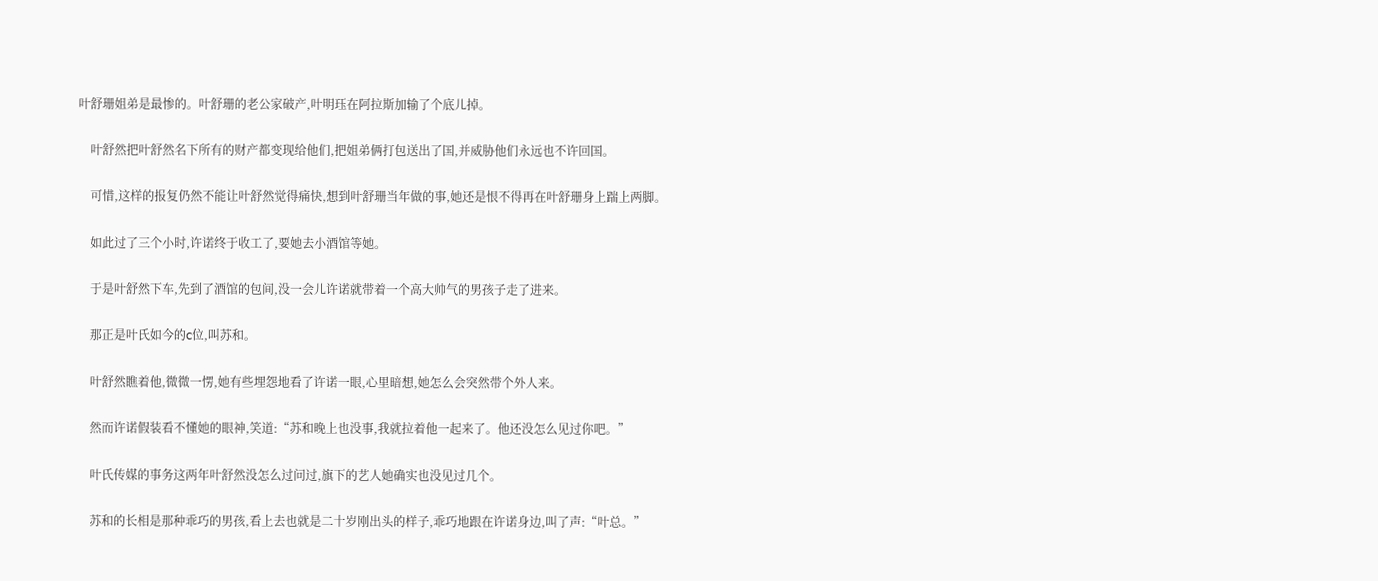叶舒珊姐弟是最惨的。叶舒珊的老公家破产,叶明珏在阿拉斯加输了个底儿掉。

    叶舒然把叶舒然名下所有的财产都变现给他们,把姐弟俩打包送出了国,并威胁他们永远也不许回国。

    可惜,这样的报复仍然不能让叶舒然觉得痛快,想到叶舒珊当年做的事,她还是恨不得再在叶舒珊身上踹上两脚。

    如此过了三个小时,许诺终于收工了,要她去小酒馆等她。

    于是叶舒然下车,先到了酒馆的包间,没一会儿许诺就带着一个高大帅气的男孩子走了进来。

    那正是叶氏如今的c位,叫苏和。

    叶舒然瞧着他,微微一愣,她有些埋怨地看了许诺一眼,心里暗想,她怎么会突然带个外人来。

    然而许诺假装看不懂她的眼神,笑道:“苏和晚上也没事,我就拉着他一起来了。他还没怎么见过你吧。”

    叶氏传媒的事务这两年叶舒然没怎么过问过,旗下的艺人她确实也没见过几个。

    苏和的长相是那种乖巧的男孩,看上去也就是二十岁刚出头的样子,乖巧地跟在许诺身边,叫了声:“叶总。”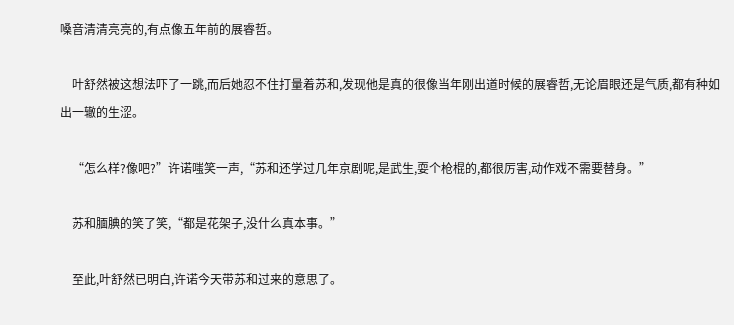嗓音清清亮亮的,有点像五年前的展睿哲。

    叶舒然被这想法吓了一跳,而后她忍不住打量着苏和,发现他是真的很像当年刚出道时候的展睿哲,无论眉眼还是气质,都有种如出一辙的生涩。

    “怎么样?像吧?”许诺嗤笑一声,“苏和还学过几年京剧呢,是武生,耍个枪棍的,都很厉害,动作戏不需要替身。”

    苏和腼腆的笑了笑,“都是花架子,没什么真本事。”

    至此,叶舒然已明白,许诺今天带苏和过来的意思了。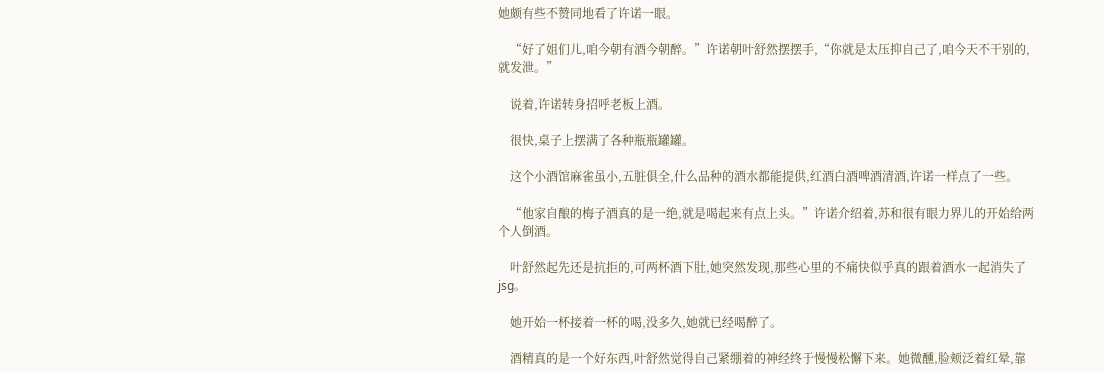她颇有些不赞同地看了许诺一眼。

    “好了姐们儿,咱今朝有酒今朝醉。”许诺朝叶舒然摆摆手,“你就是太压抑自己了,咱今天不干别的,就发泄。”

    说着,许诺转身招呼老板上酒。

    很快,桌子上摆满了各种瓶瓶罐罐。

    这个小酒馆麻雀虽小,五脏俱全,什么品种的酒水都能提供,红酒白酒啤酒清酒,许诺一样点了一些。

    “他家自酿的梅子酒真的是一绝,就是喝起来有点上头。”许诺介绍着,苏和很有眼力界儿的开始给两个人倒酒。

    叶舒然起先还是抗拒的,可两杯酒下肚,她突然发现,那些心里的不痛快似乎真的跟着酒水一起消失了jsg。

    她开始一杯接着一杯的喝,没多久,她就已经喝醉了。

    酒精真的是一个好东西,叶舒然觉得自己紧绷着的神经终于慢慢松懈下来。她微醺,脸颊泛着红晕,靠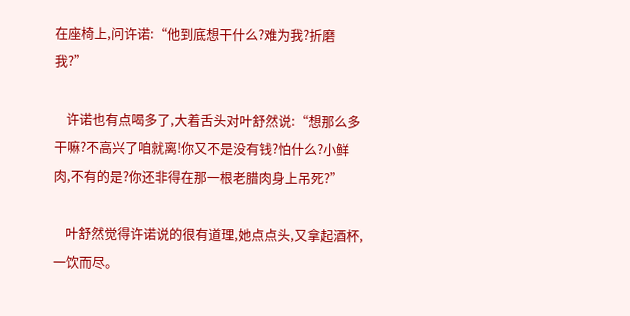在座椅上,问许诺:“他到底想干什么?难为我?折磨我?”

    许诺也有点喝多了,大着舌头对叶舒然说:“想那么多干嘛?不高兴了咱就离!你又不是没有钱?怕什么?小鲜肉,不有的是?你还非得在那一根老腊肉身上吊死?”

    叶舒然觉得许诺说的很有道理,她点点头,又拿起酒杯,一饮而尽。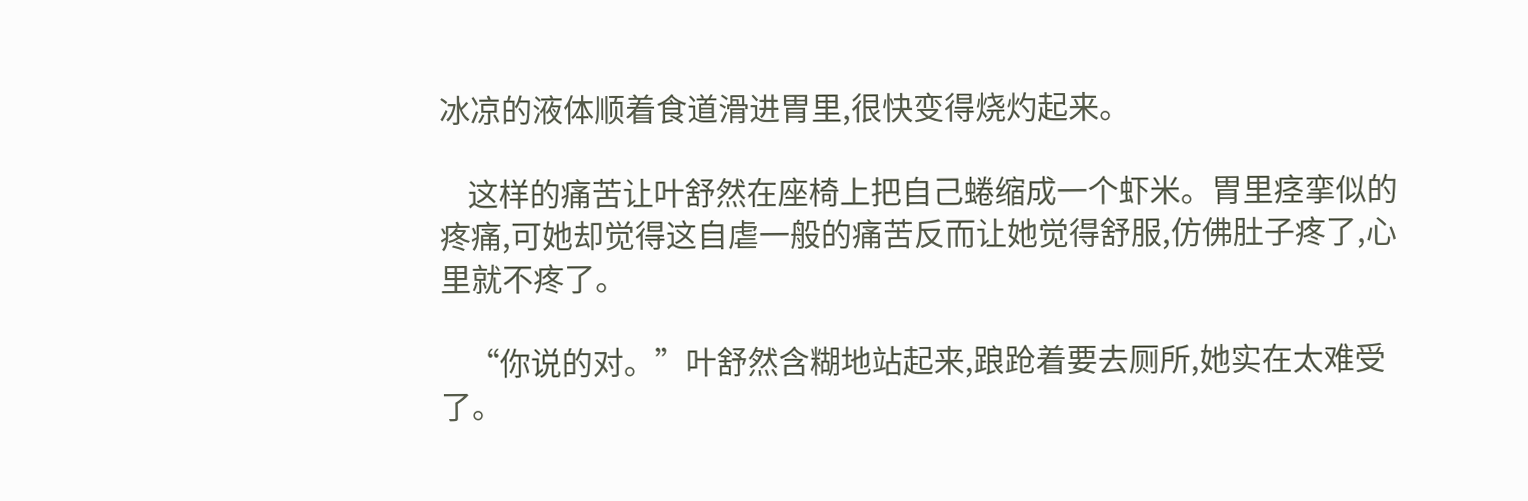冰凉的液体顺着食道滑进胃里,很快变得烧灼起来。

    这样的痛苦让叶舒然在座椅上把自己蜷缩成一个虾米。胃里痉挛似的疼痛,可她却觉得这自虐一般的痛苦反而让她觉得舒服,仿佛肚子疼了,心里就不疼了。

    “你说的对。”叶舒然含糊地站起来,踉跄着要去厕所,她实在太难受了。